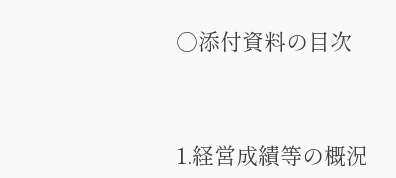○添付資料の目次



1.経営成績等の概況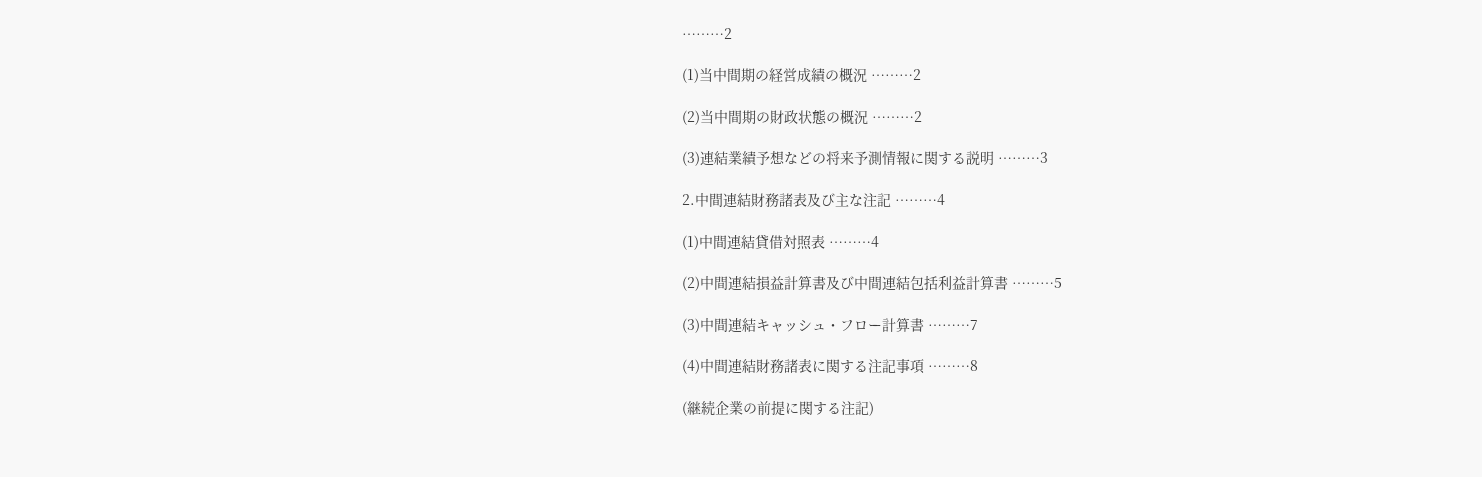………2

(1)当中間期の経営成績の概況 ………2

(2)当中間期の財政状態の概況 ………2

(3)連結業績予想などの将来予測情報に関する説明 ………3

2.中間連結財務諸表及び主な注記 ………4

(1)中間連結貸借対照表 ………4

(2)中間連結損益計算書及び中間連結包括利益計算書 ………5

(3)中間連結キャッシュ・フロー計算書 ………7

(4)中間連結財務諸表に関する注記事項 ………8

(継続企業の前提に関する注記)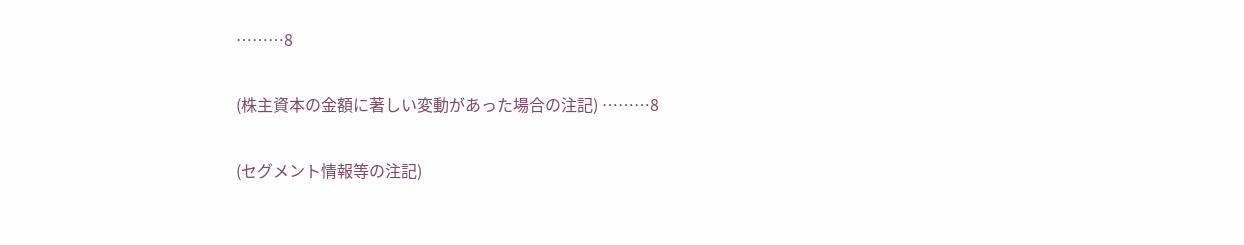………8

(株主資本の金額に著しい変動があった場合の注記) ………8

(セグメント情報等の注記)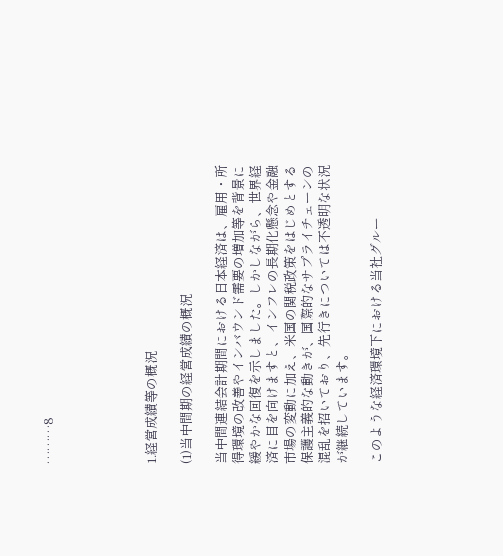………8





1.経営成績等の概況

(1)当中間期の経営成績の概況

当中間連結会計期間における日本経済は、雇用・所得環境の改善やインバウンド需要の増加等を背景に緩やかな回復を示しました。しかしながら、世界経済に目を向けますと、インフレの長期化懸念や金融市場の変動に加え、米国の関税政策をはじめとする保護主義的な動きが、国際的なサプライチェーンの混乱を招いており、先行きについては不透明な状況が継続しています。

このような経済環境下における当社グルー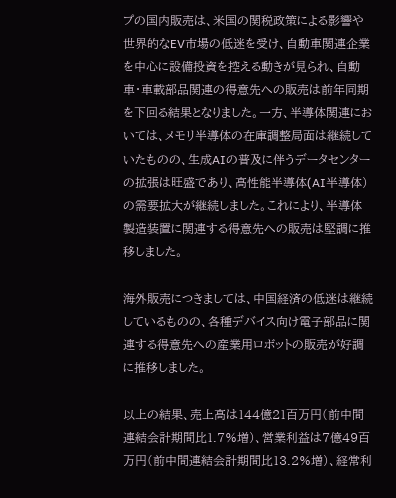プの国内販売は、米国の関税政策による影響や世界的なEV市場の低迷を受け、自動車関連企業を中心に設備投資を控える動きが見られ、自動車・車載部品関連の得意先への販売は前年同期を下回る結果となりました。一方、半導体関連においては、メモリ半導体の在庫調整局面は継続していたものの、生成AIの普及に伴うデータセンターの拡張は旺盛であり、高性能半導体(AI半導体)の需要拡大が継続しました。これにより、半導体製造装置に関連する得意先への販売は堅調に推移しました。

海外販売につきましては、中国経済の低迷は継続しているものの、各種デバイス向け電子部品に関連する得意先への産業用ロボットの販売が好調に推移しました。

以上の結果、売上高は144億21百万円(前中間連結会計期間比1.7%増)、営業利益は7億49百万円(前中間連結会計期間比13.2%増)、経常利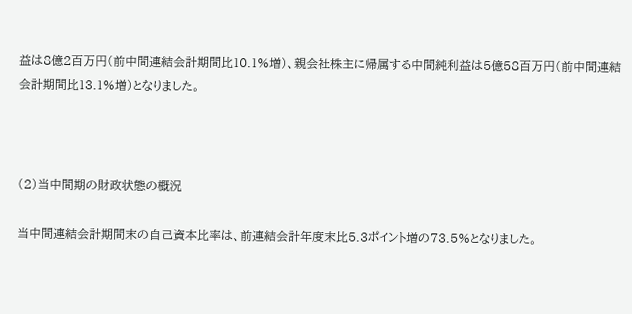益は8億2百万円(前中間連結会計期間比10.1%増)、親会社株主に帰属する中間純利益は5億58百万円(前中間連結会計期間比13.1%増)となりました。



(2)当中間期の財政状態の概況

当中間連結会計期間末の自己資本比率は、前連結会計年度末比5.3ポイント増の73.5%となりました。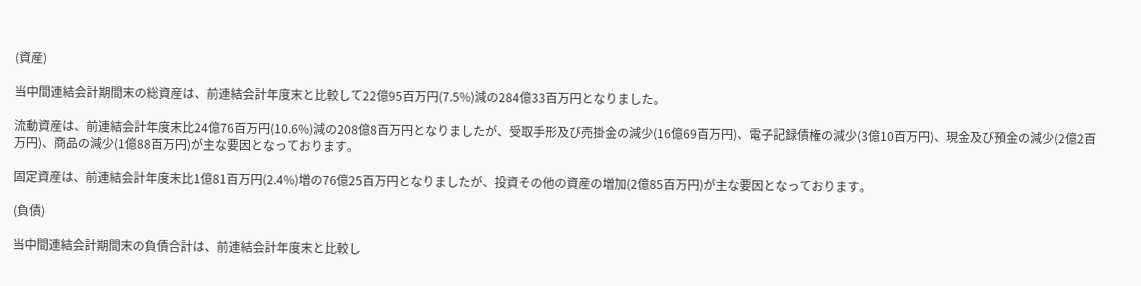(資産)

当中間連結会計期間末の総資産は、前連結会計年度末と比較して22億95百万円(7.5%)減の284億33百万円となりました。

流動資産は、前連結会計年度末比24億76百万円(10.6%)減の208億8百万円となりましたが、受取手形及び売掛金の減少(16億69百万円)、電子記録債権の減少(3億10百万円)、現金及び預金の減少(2億2百万円)、商品の減少(1億88百万円)が主な要因となっております。

固定資産は、前連結会計年度末比1億81百万円(2.4%)増の76億25百万円となりましたが、投資その他の資産の増加(2億85百万円)が主な要因となっております。

(負債)

当中間連結会計期間末の負債合計は、前連結会計年度末と比較し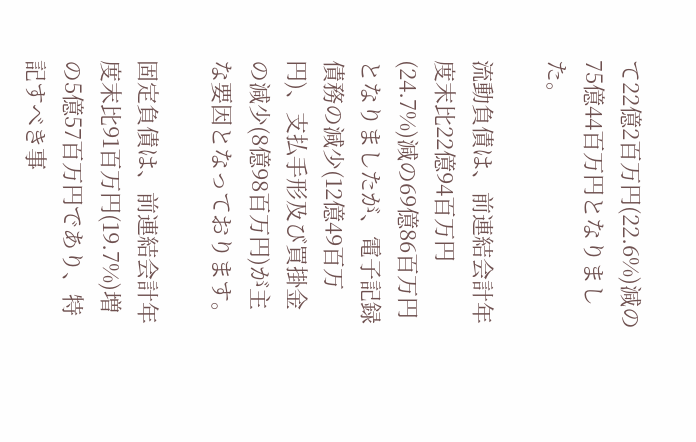て22億2百万円(22.6%)減の75億44百万円となりました。

流動負債は、前連結会計年度末比22億94百万円(24.7%)減の69億86百万円となりましたが、電子記録債務の減少(12億49百万円)、支払手形及び買掛金の減少(8億98百万円)が主な要因となっております。

固定負債は、前連結会計年度末比91百万円(19.7%)増の5億57百万円であり、特記すべき事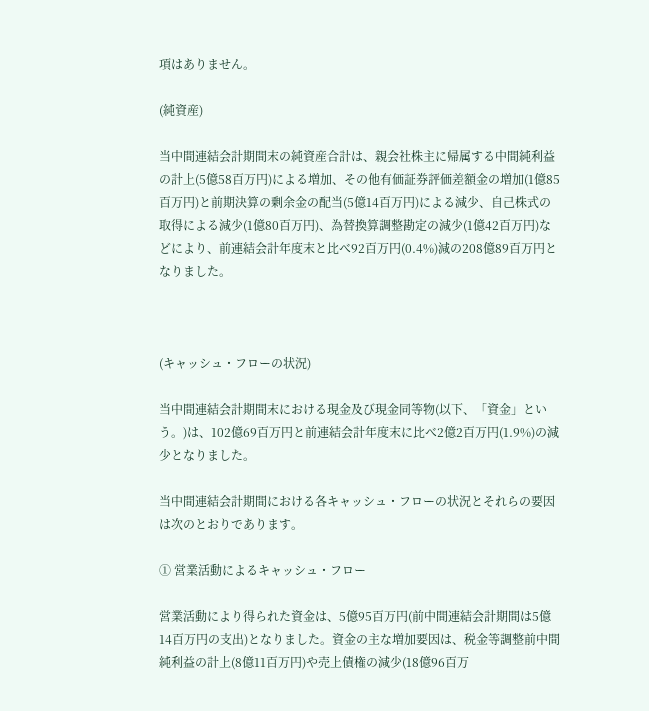項はありません。

(純資産)

当中間連結会計期間末の純資産合計は、親会社株主に帰属する中間純利益の計上(5億58百万円)による増加、その他有価証券評価差額金の増加(1億85百万円)と前期決算の剰余金の配当(5億14百万円)による減少、自己株式の取得による減少(1億80百万円)、為替換算調整勘定の減少(1億42百万円)などにより、前連結会計年度末と比べ92百万円(0.4%)減の208億89百万円となりました。



(キャッシュ・フローの状況)

当中間連結会計期間末における現金及び現金同等物(以下、「資金」という。)は、102億69百万円と前連結会計年度末に比べ2億2百万円(1.9%)の減少となりました。

当中間連結会計期間における各キャッシュ・フローの状況とそれらの要因は次のとおりであります。

① 営業活動によるキャッシュ・フロー

営業活動により得られた資金は、5億95百万円(前中間連結会計期間は5億14百万円の支出)となりました。資金の主な増加要因は、税金等調整前中間純利益の計上(8億11百万円)や売上債権の減少(18億96百万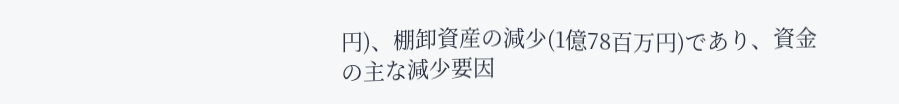円)、棚卸資産の減少(1億78百万円)であり、資金の主な減少要因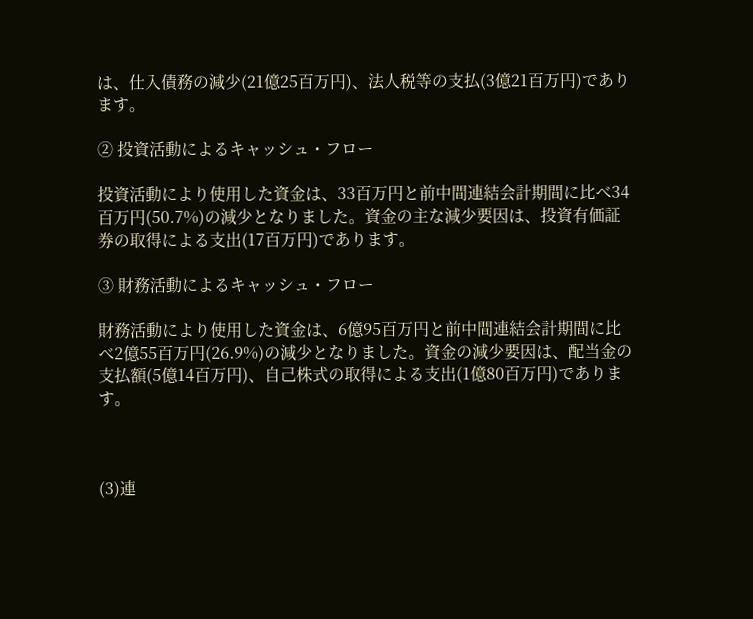は、仕入債務の減少(21億25百万円)、法人税等の支払(3億21百万円)であります。

② 投資活動によるキャッシュ・フロー

投資活動により使用した資金は、33百万円と前中間連結会計期間に比べ34百万円(50.7%)の減少となりました。資金の主な減少要因は、投資有価証券の取得による支出(17百万円)であります。

③ 財務活動によるキャッシュ・フロー

財務活動により使用した資金は、6億95百万円と前中間連結会計期間に比べ2億55百万円(26.9%)の減少となりました。資金の減少要因は、配当金の支払額(5億14百万円)、自己株式の取得による支出(1億80百万円)であります。



(3)連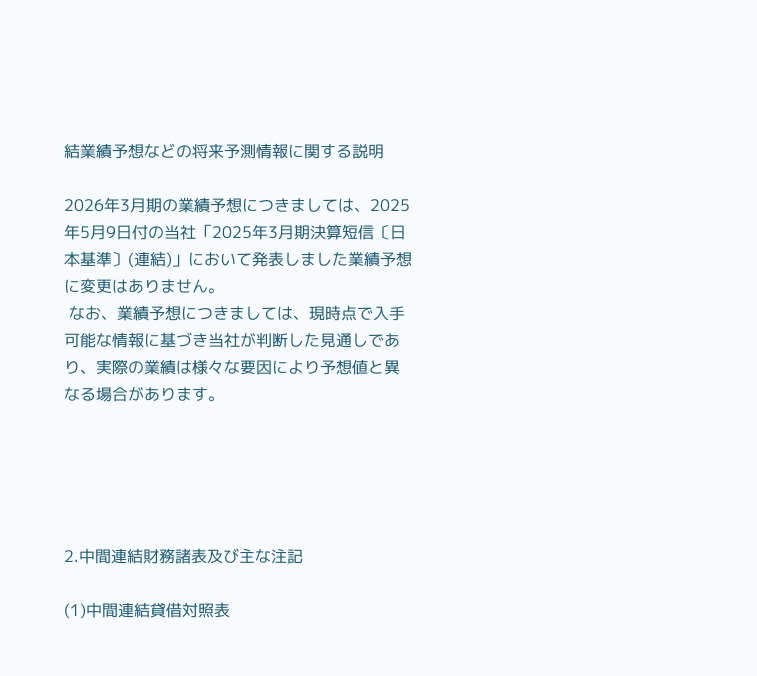結業績予想などの将来予測情報に関する説明

2026年3月期の業績予想につきましては、2025年5月9日付の当社「2025年3月期決算短信〔日本基準〕(連結)」において発表しました業績予想に変更はありません。
 なお、業績予想につきましては、現時点で入手可能な情報に基づき当社が判断した見通しであり、実際の業績は様々な要因により予想値と異なる場合があります。





2.中間連結財務諸表及び主な注記

(1)中間連結貸借対照表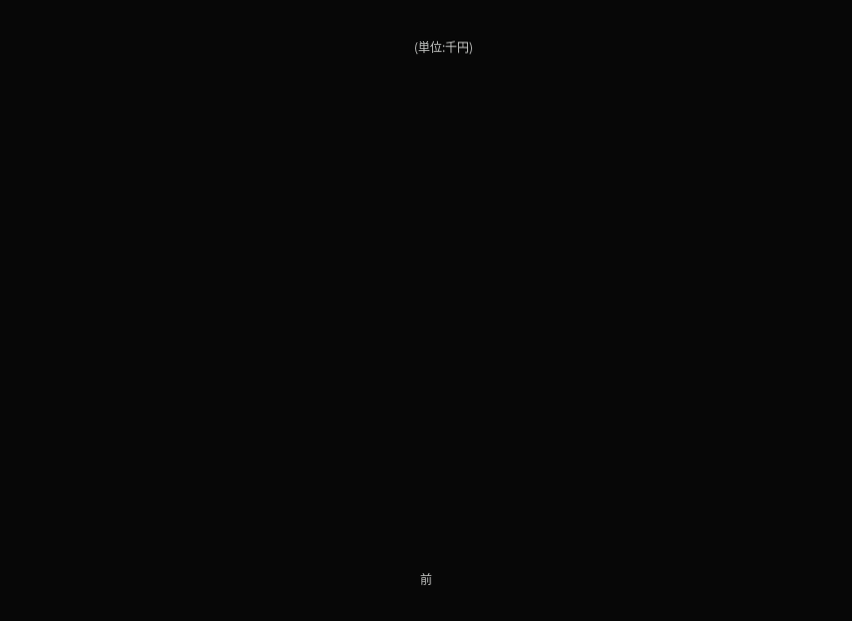(単位:千円)





















前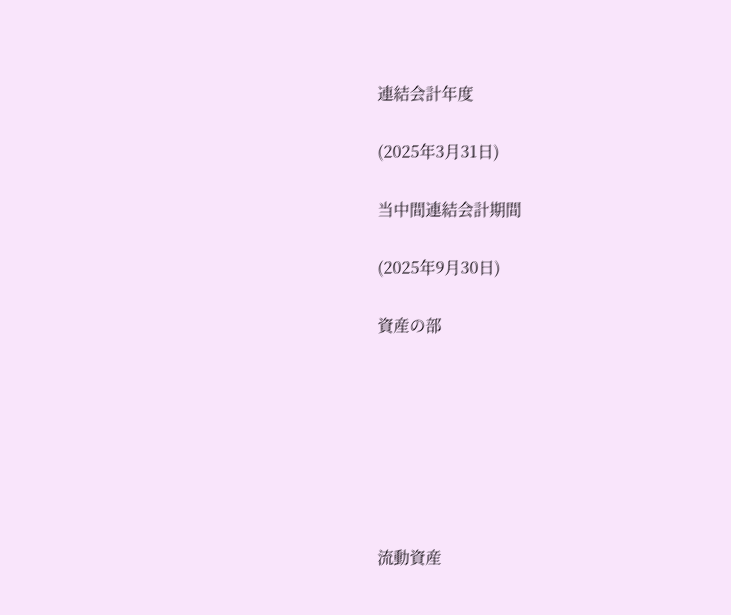連結会計年度

(2025年3月31日)

当中間連結会計期間

(2025年9月30日)

資産の部







流動資産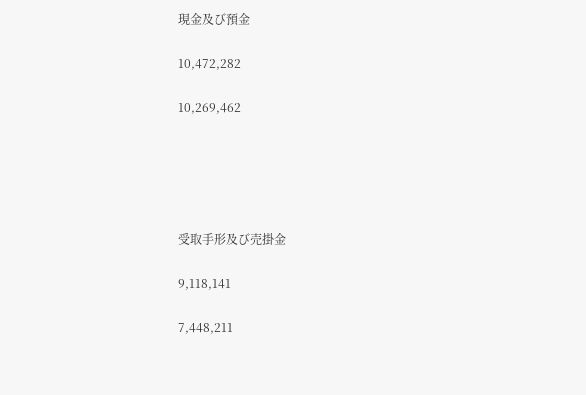現金及び預金

10,472,282

10,269,462





受取手形及び売掛金

9,118,141

7,448,211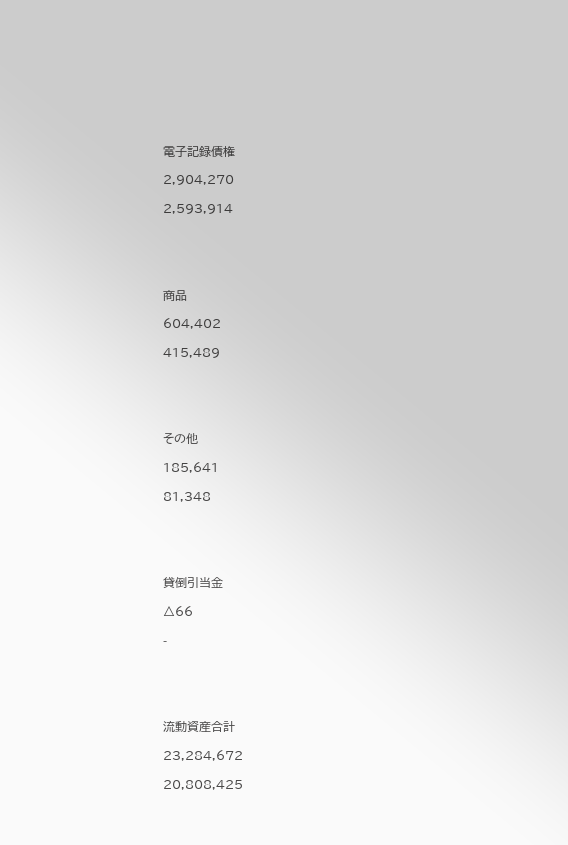電子記録債権

2,904,270

2,593,914





商品

604,402

415,489





その他

185,641

81,348





貸倒引当金

△66

-





流動資産合計

23,284,672

20,808,425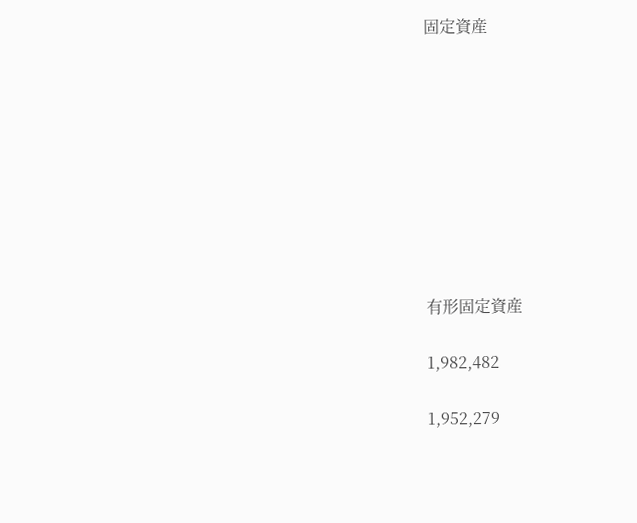固定資産









有形固定資産

1,982,482

1,952,279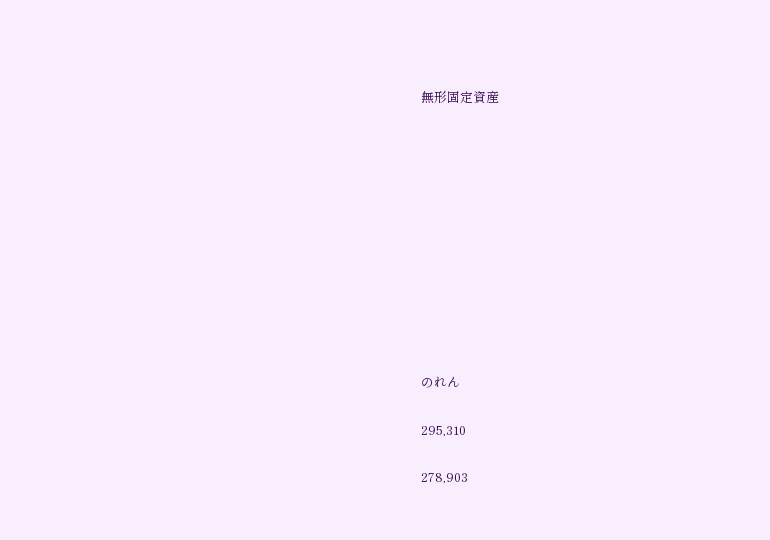無形固定資産











のれん

295,310

278,903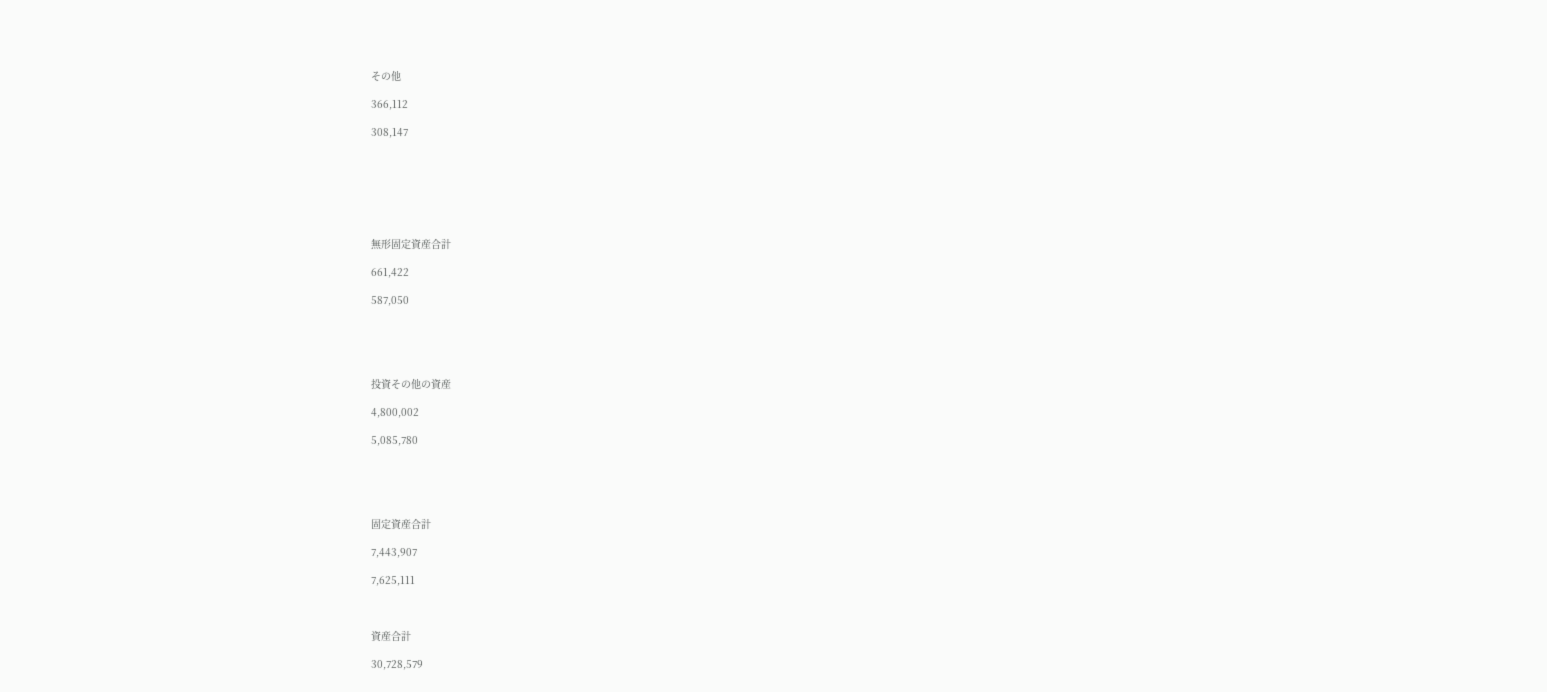その他

366,112

308,147







無形固定資産合計

661,422

587,050





投資その他の資産

4,800,002

5,085,780





固定資産合計

7,443,907

7,625,111



資産合計

30,728,579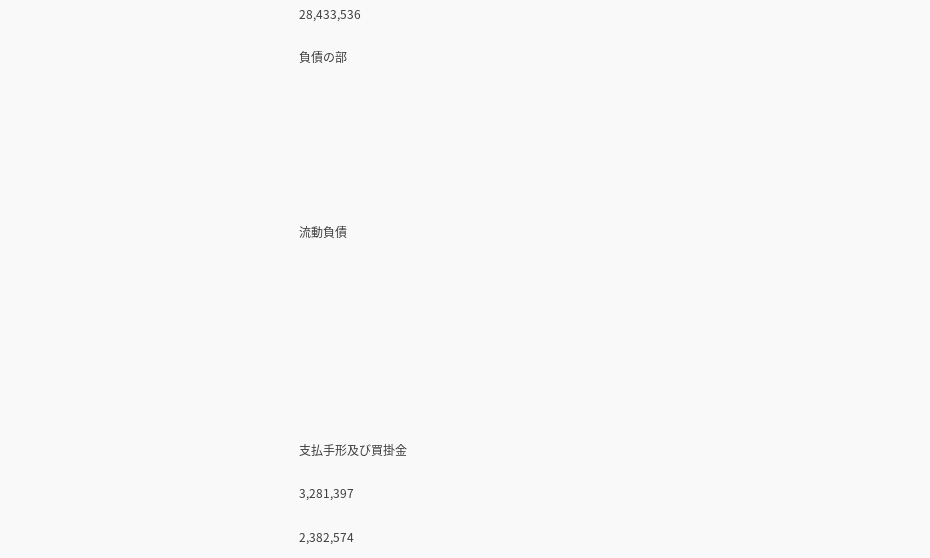28,433,536

負債の部







流動負債









支払手形及び買掛金

3,281,397

2,382,574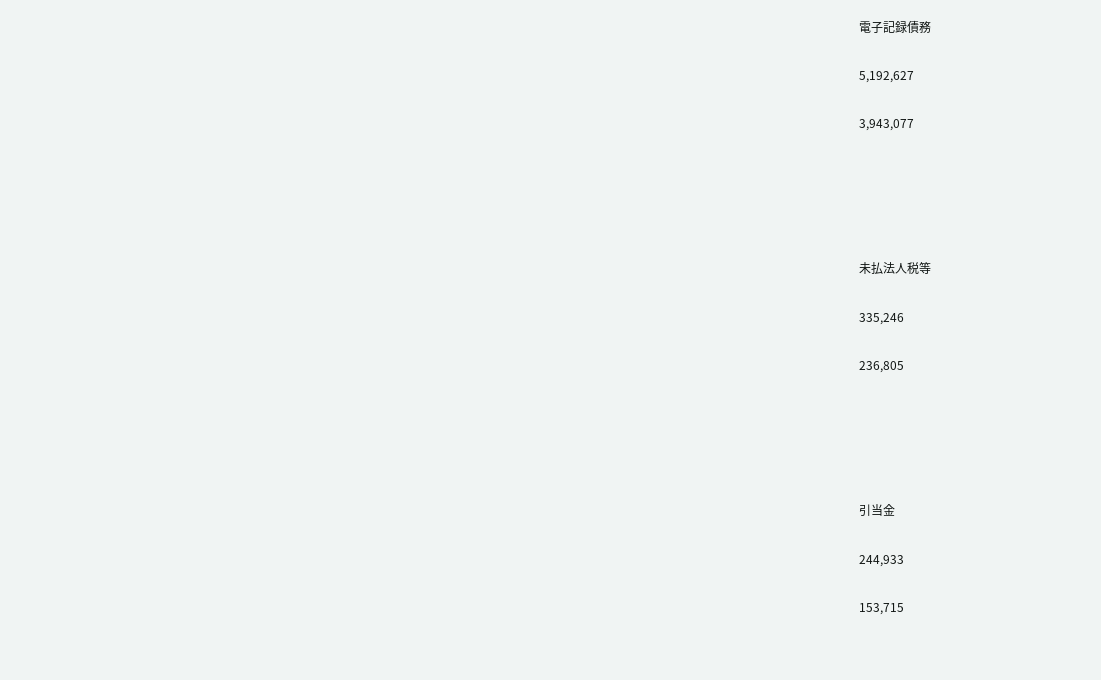電子記録債務

5,192,627

3,943,077





未払法人税等

335,246

236,805





引当金

244,933

153,715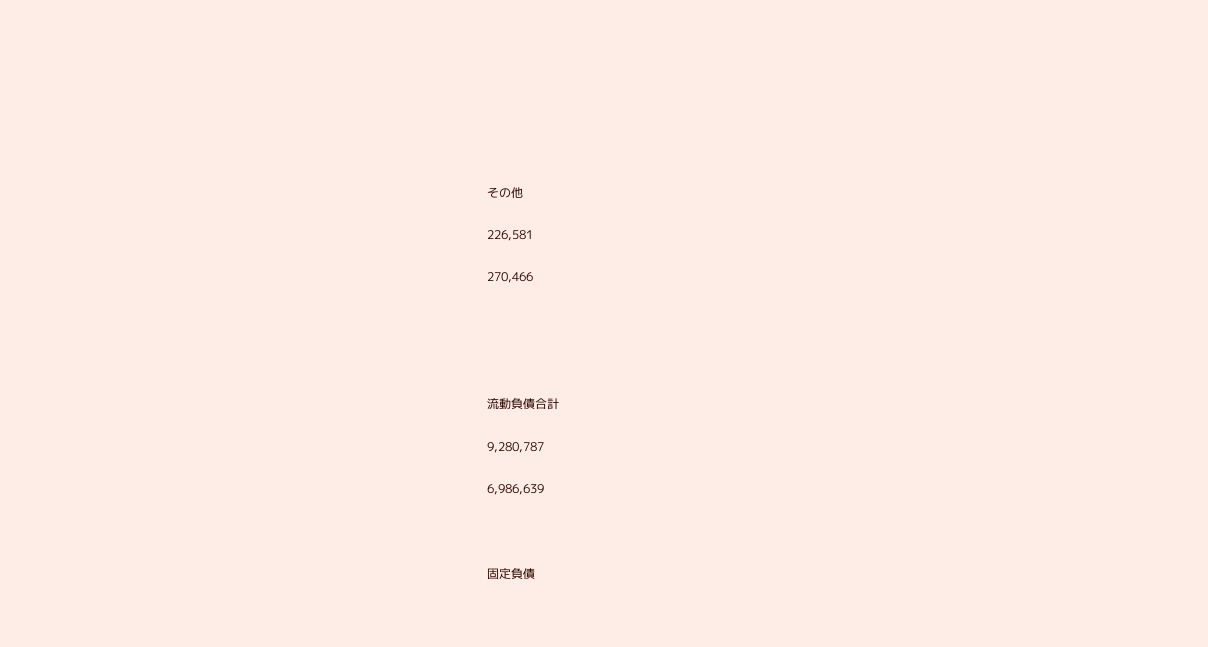その他

226,581

270,466





流動負債合計

9,280,787

6,986,639



固定負債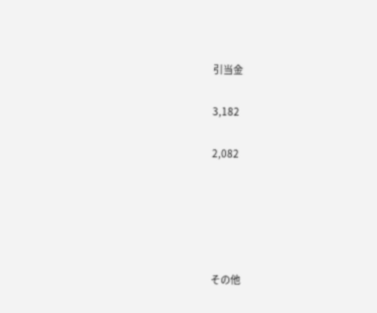引当金

3,182

2,082





その他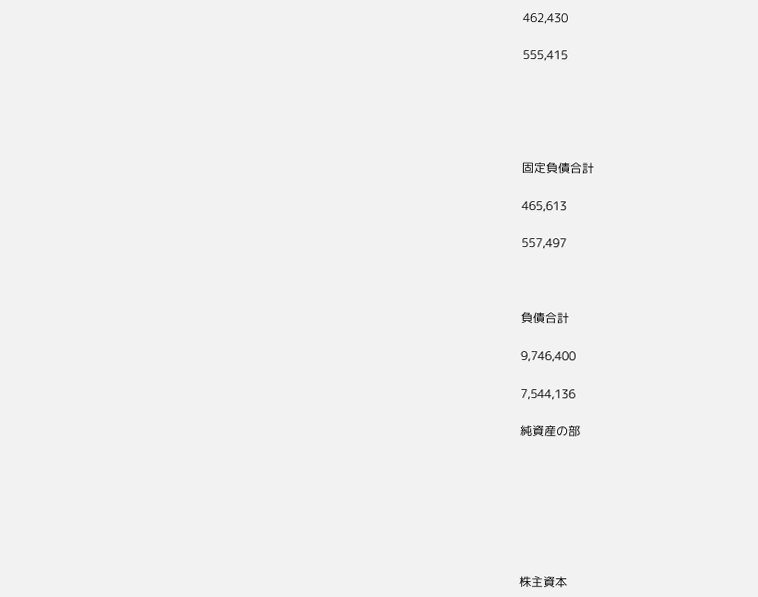462,430

555,415





固定負債合計

465,613

557,497



負債合計

9,746,400

7,544,136

純資産の部







株主資本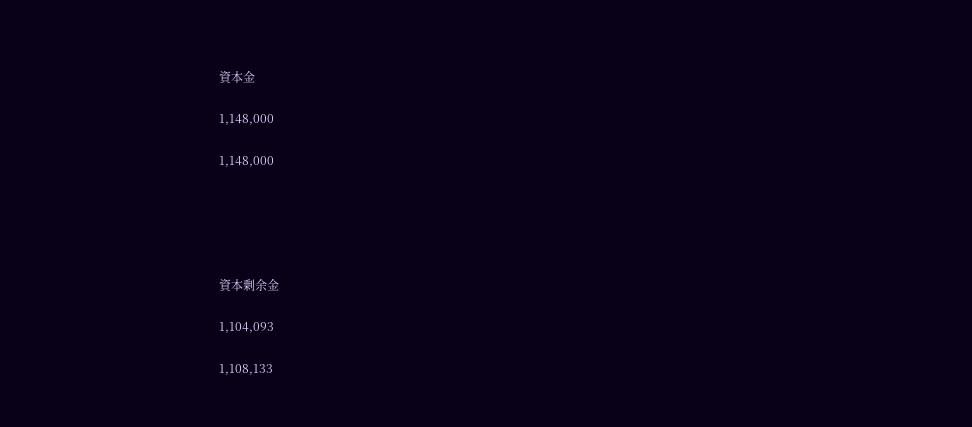資本金

1,148,000

1,148,000





資本剰余金

1,104,093

1,108,133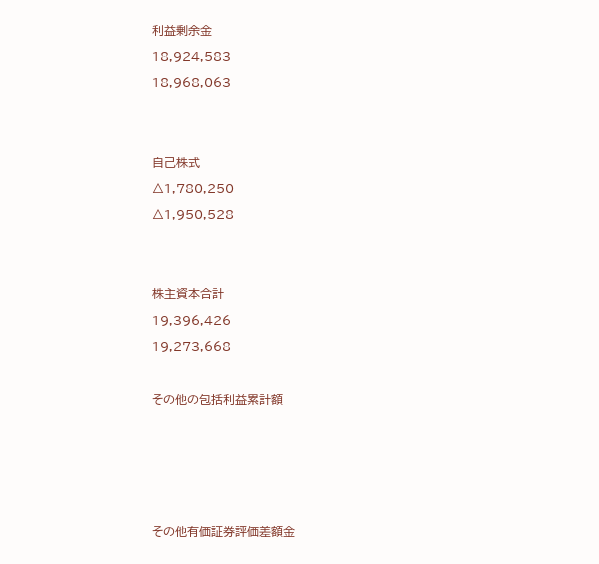利益剰余金

18,924,583

18,968,063





自己株式

△1,780,250

△1,950,528





株主資本合計

19,396,426

19,273,668



その他の包括利益累計額









その他有価証券評価差額金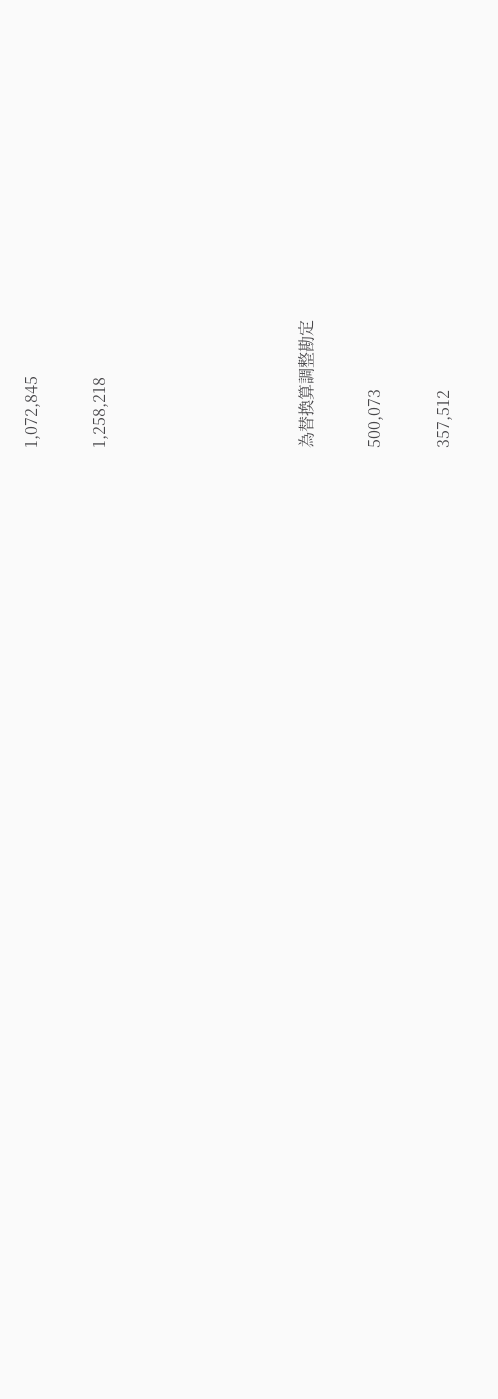1,072,845

1,258,218





為替換算調整勘定

500,073

357,512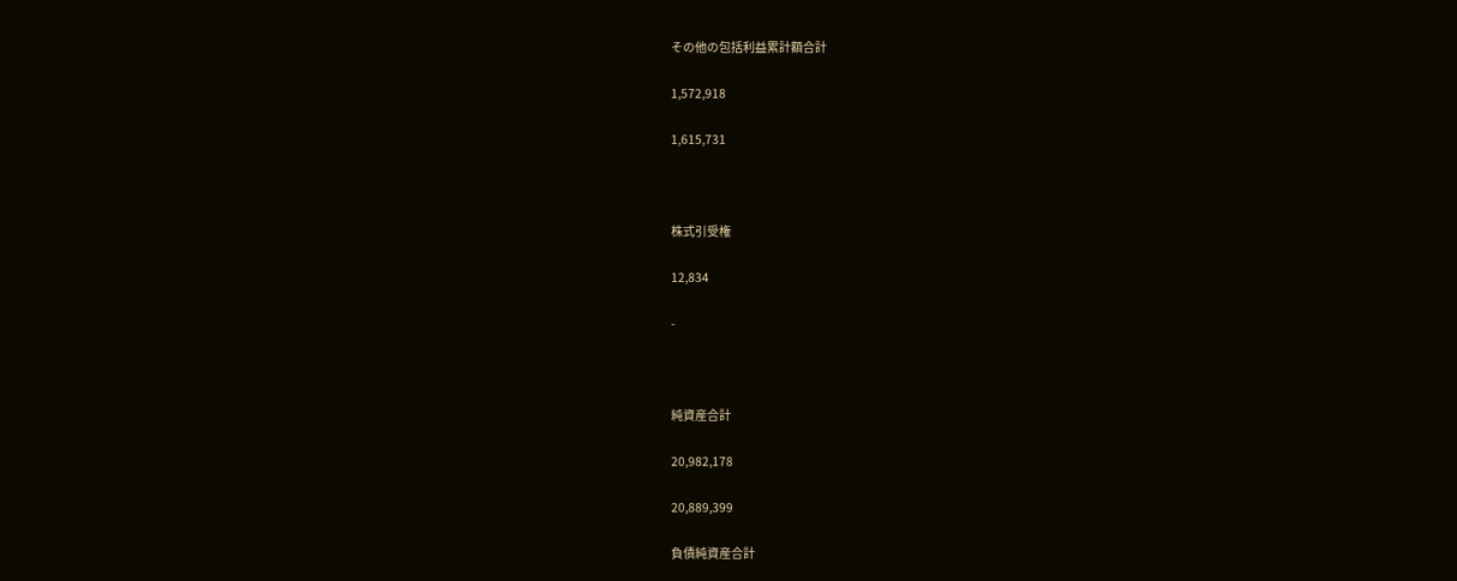その他の包括利益累計額合計

1,572,918

1,615,731



株式引受権

12,834

-



純資産合計

20,982,178

20,889,399

負債純資産合計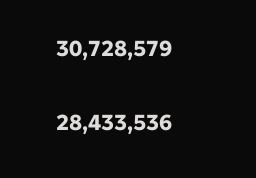30,728,579

28,433,536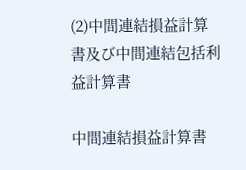(2)中間連結損益計算書及び中間連結包括利益計算書

中間連結損益計算書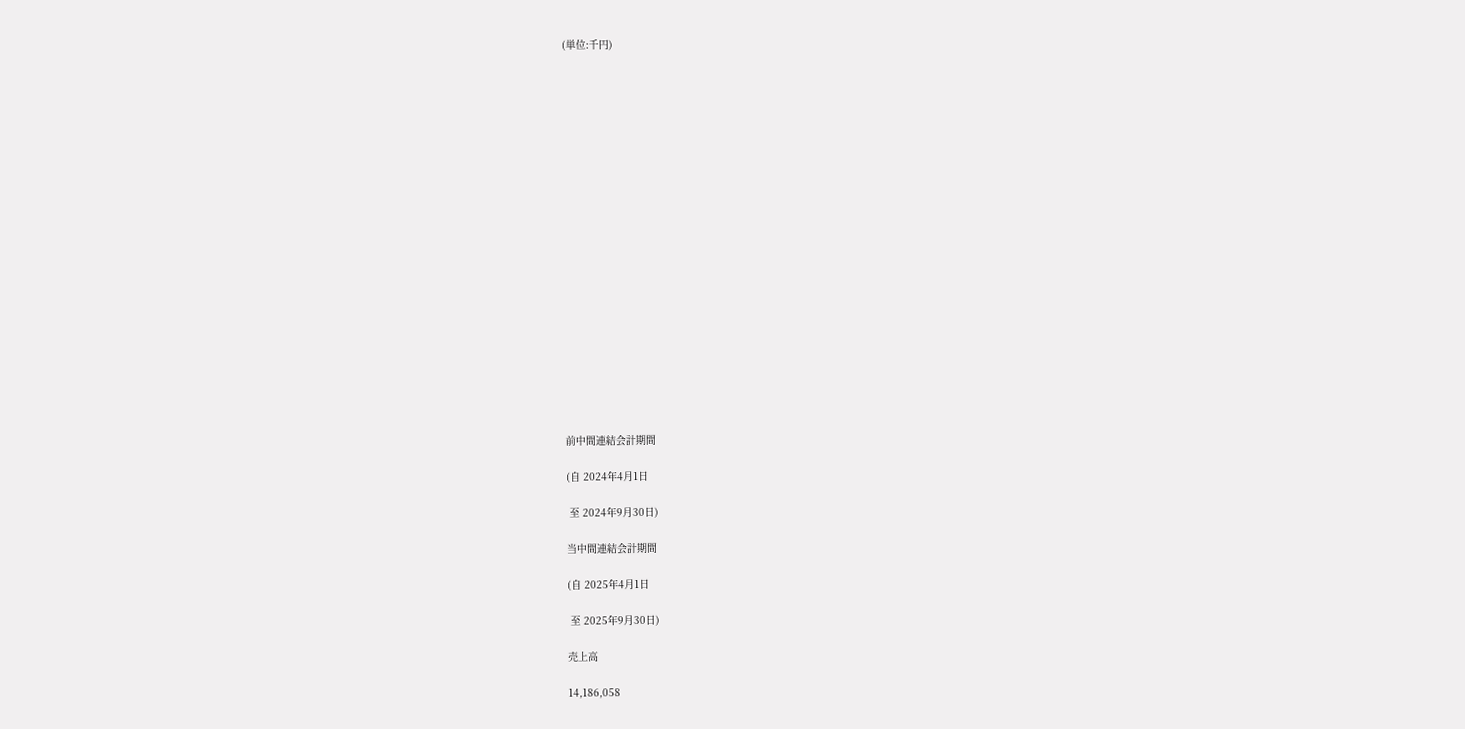(単位:千円)





















前中間連結会計期間

(自 2024年4月1日

 至 2024年9月30日)

当中間連結会計期間

(自 2025年4月1日

 至 2025年9月30日)

売上高

14,186,058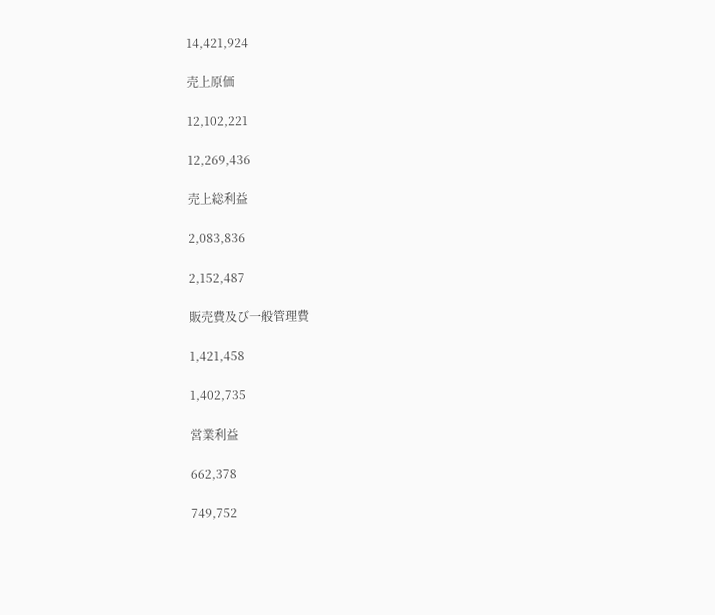14,421,924

売上原価

12,102,221

12,269,436

売上総利益

2,083,836

2,152,487

販売費及び一般管理費

1,421,458

1,402,735

営業利益

662,378

749,752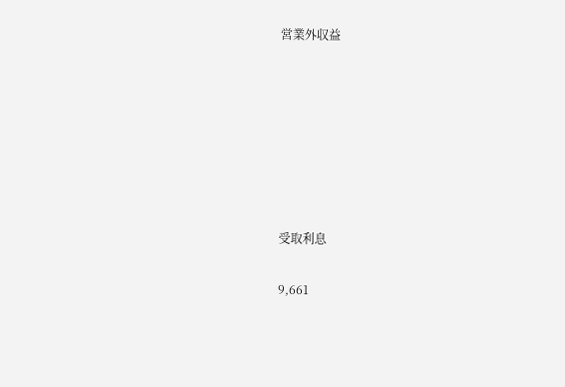営業外収益







受取利息

9,661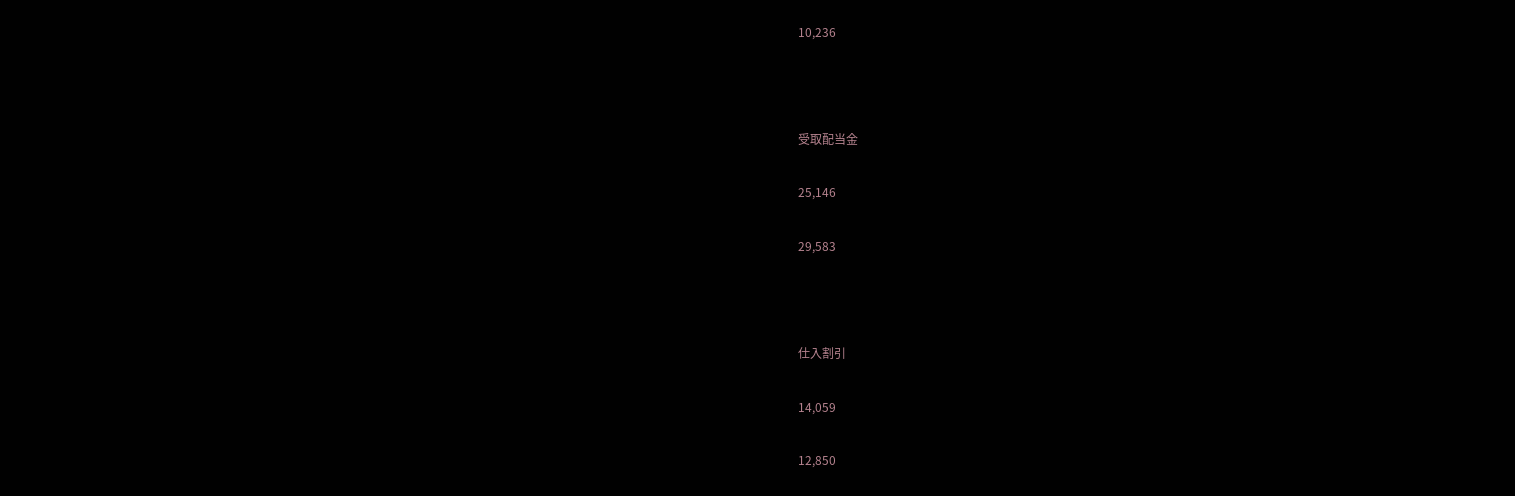10,236



受取配当金

25,146

29,583



仕入割引

14,059

12,850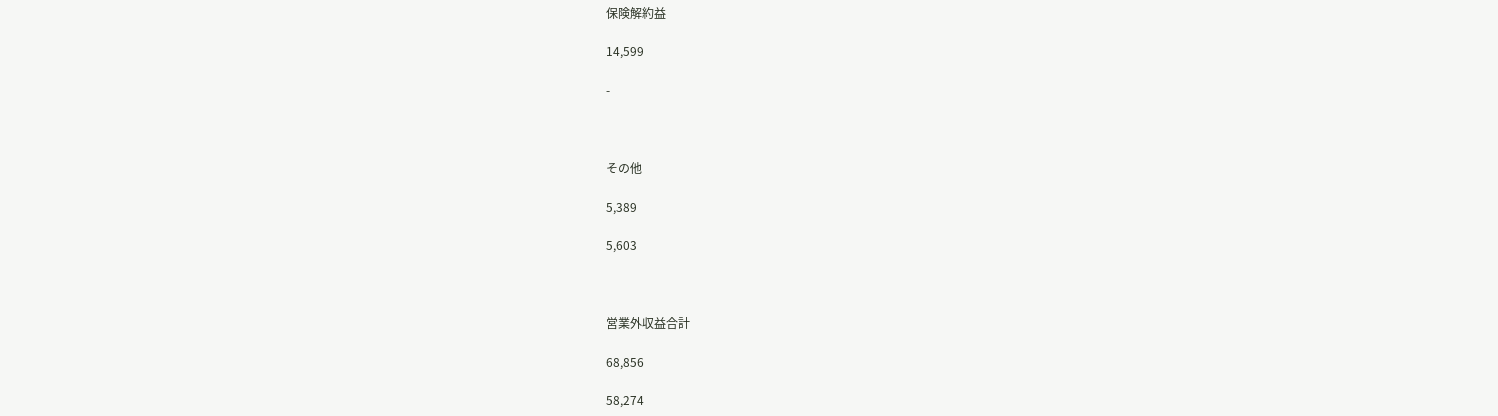保険解約益

14,599

-



その他

5,389

5,603



営業外収益合計

68,856

58,274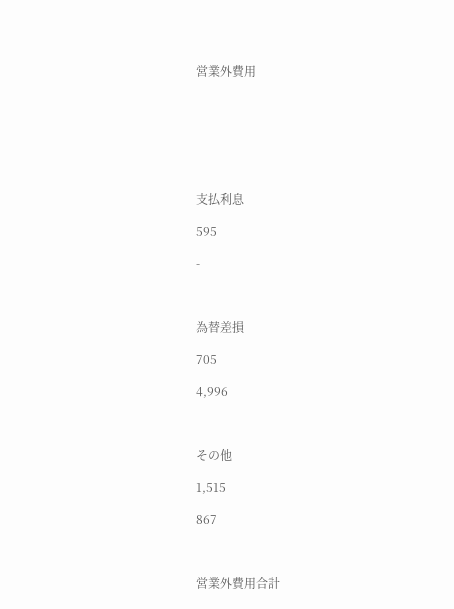営業外費用







支払利息

595

-



為替差損

705

4,996



その他

1,515

867



営業外費用合計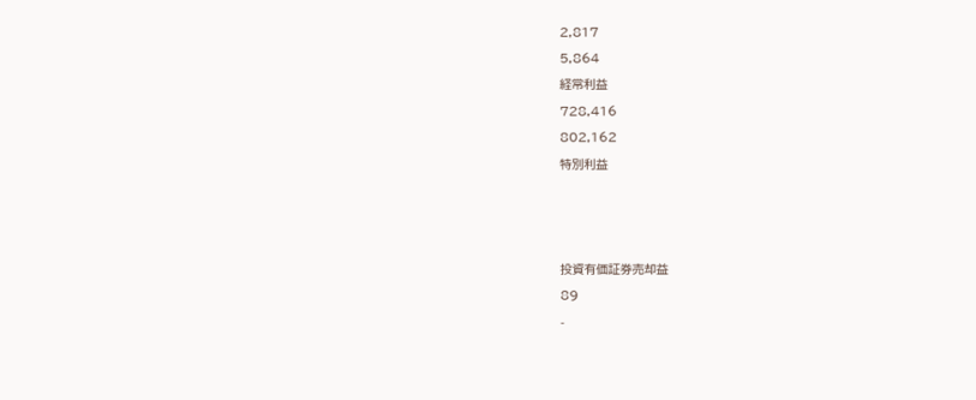2,817

5,864

経常利益

728,416

802,162

特別利益







投資有価証券売却益

89

-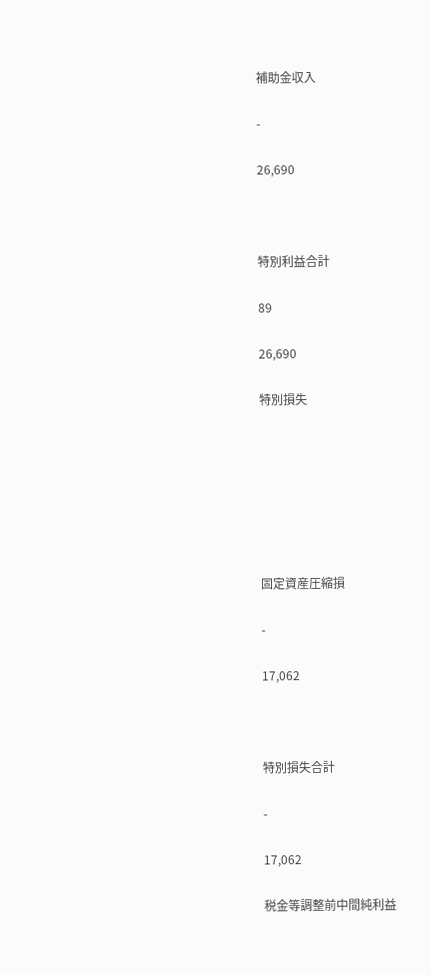補助金収入

-

26,690



特別利益合計

89

26,690

特別損失







固定資産圧縮損

-

17,062



特別損失合計

-

17,062

税金等調整前中間純利益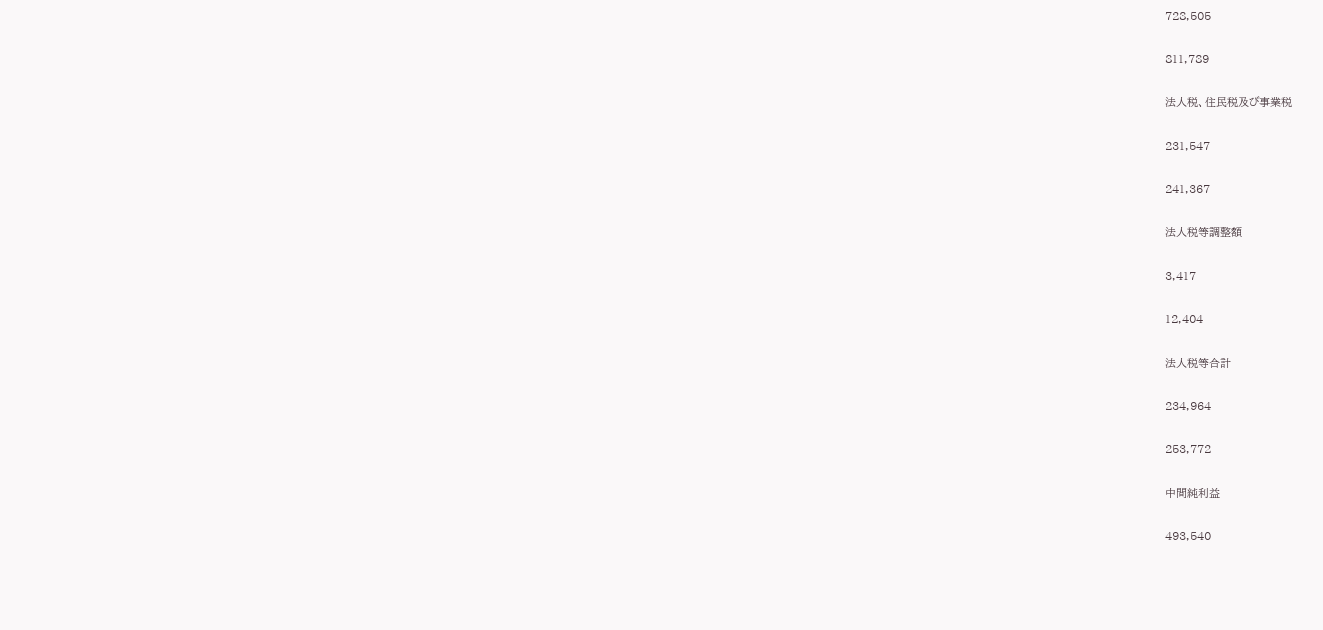728,505

811,789

法人税、住民税及び事業税

231,547

241,367

法人税等調整額

3,417

12,404

法人税等合計

234,964

253,772

中間純利益

493,540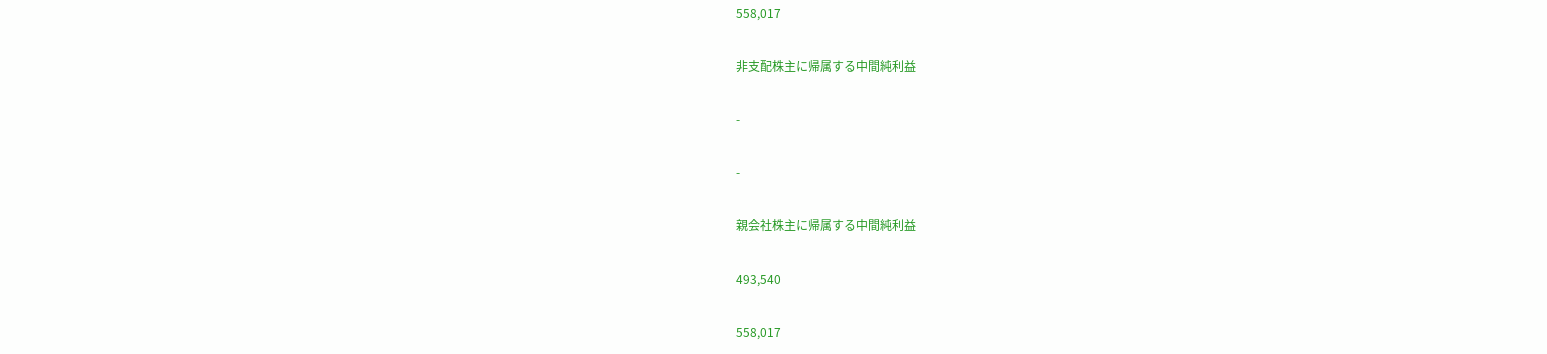558,017

非支配株主に帰属する中間純利益

-

-

親会社株主に帰属する中間純利益

493,540

558,017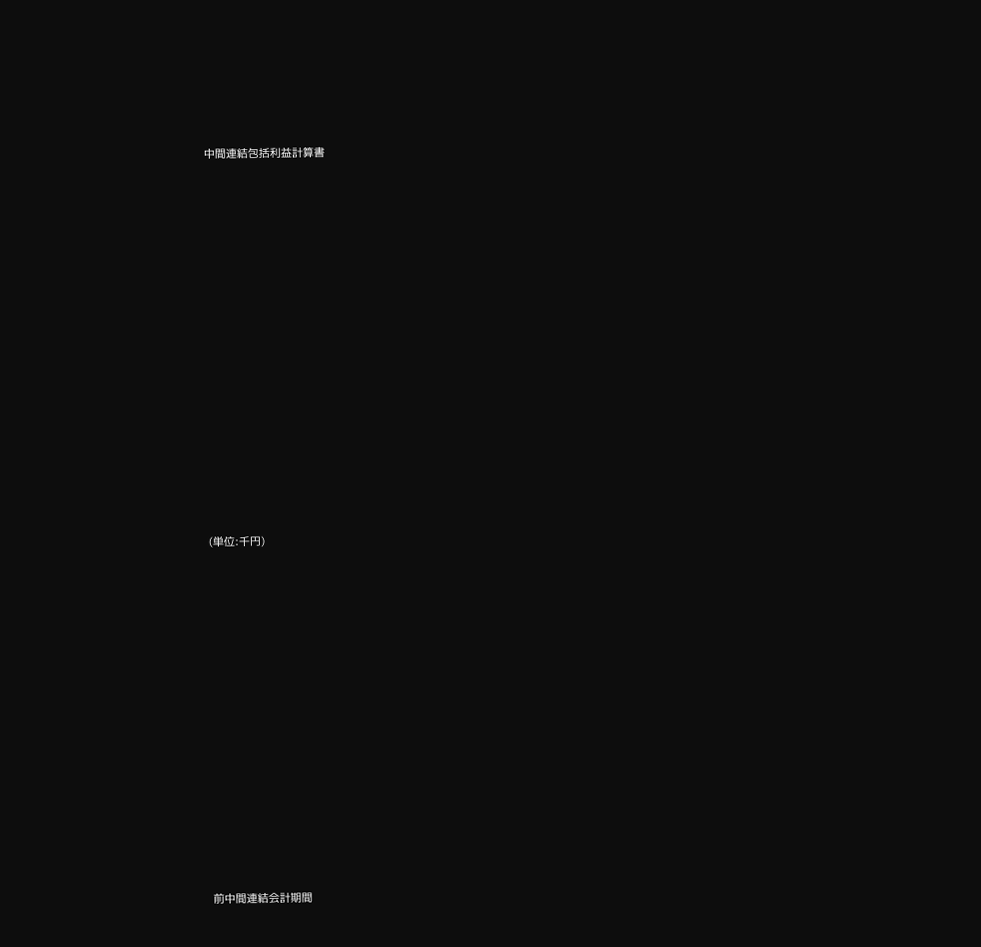中間連結包括利益計算書























(単位:千円)





















前中間連結会計期間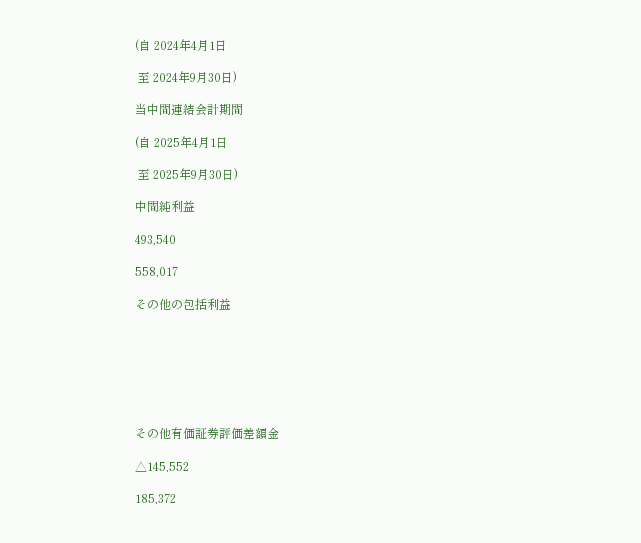(自 2024年4月1日

 至 2024年9月30日)

当中間連結会計期間

(自 2025年4月1日

 至 2025年9月30日)

中間純利益

493,540

558,017

その他の包括利益







その他有価証券評価差額金

△145,552

185,372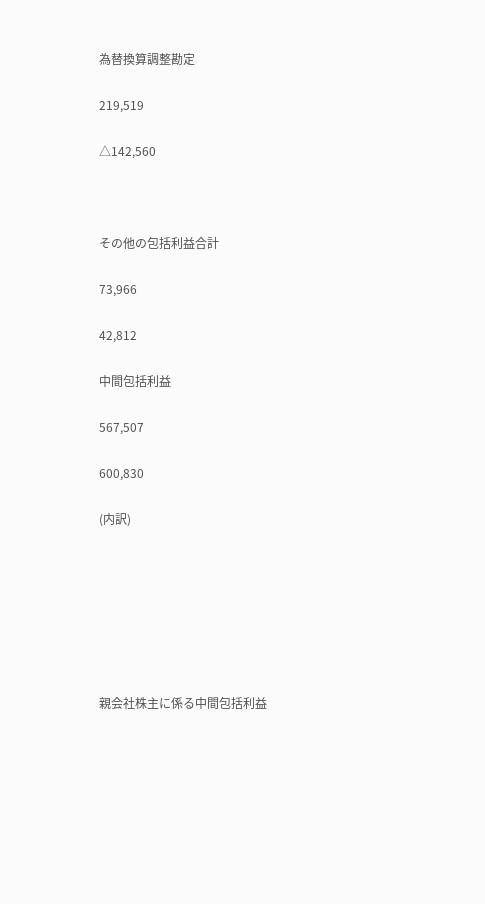為替換算調整勘定

219,519

△142,560



その他の包括利益合計

73,966

42,812

中間包括利益

567,507

600,830

(内訳)







親会社株主に係る中間包括利益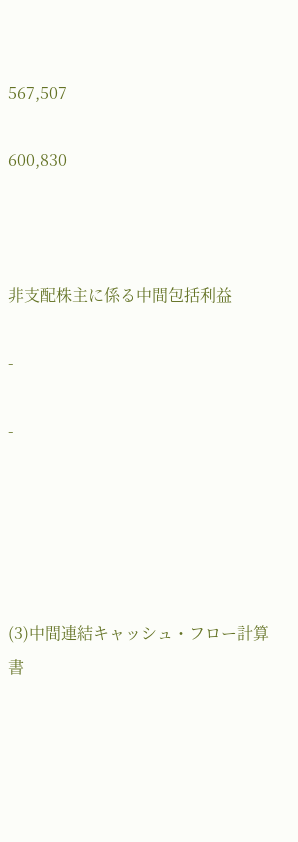567,507

600,830



非支配株主に係る中間包括利益

-

-





(3)中間連結キャッシュ・フロー計算書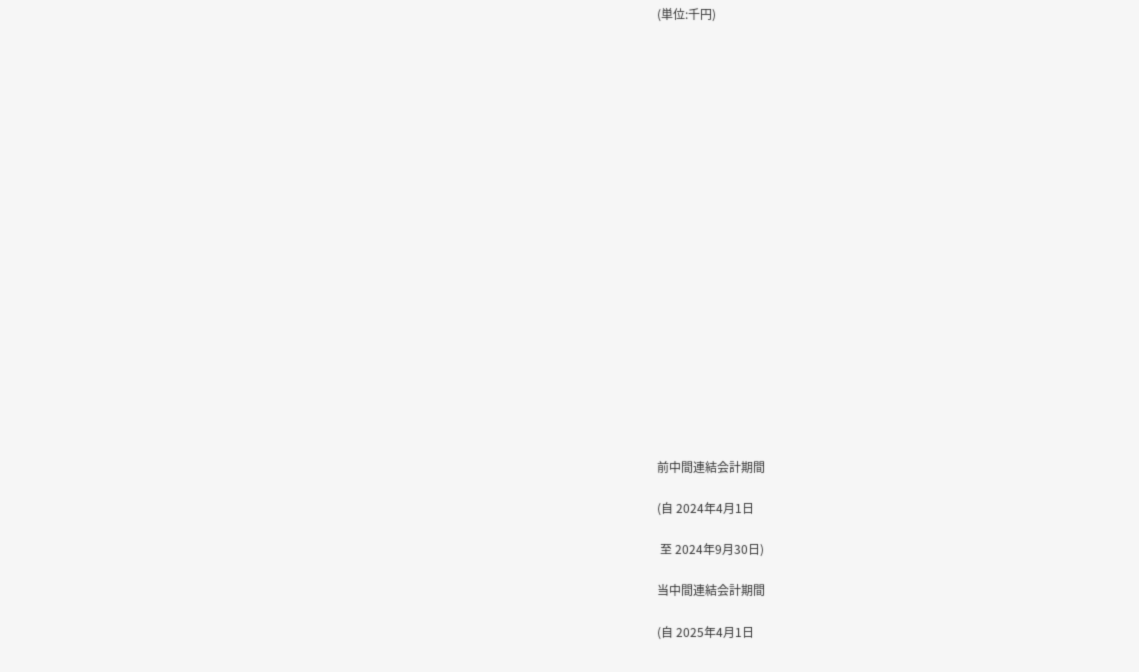(単位:千円)





















前中間連結会計期間

(自 2024年4月1日

 至 2024年9月30日)

当中間連結会計期間

(自 2025年4月1日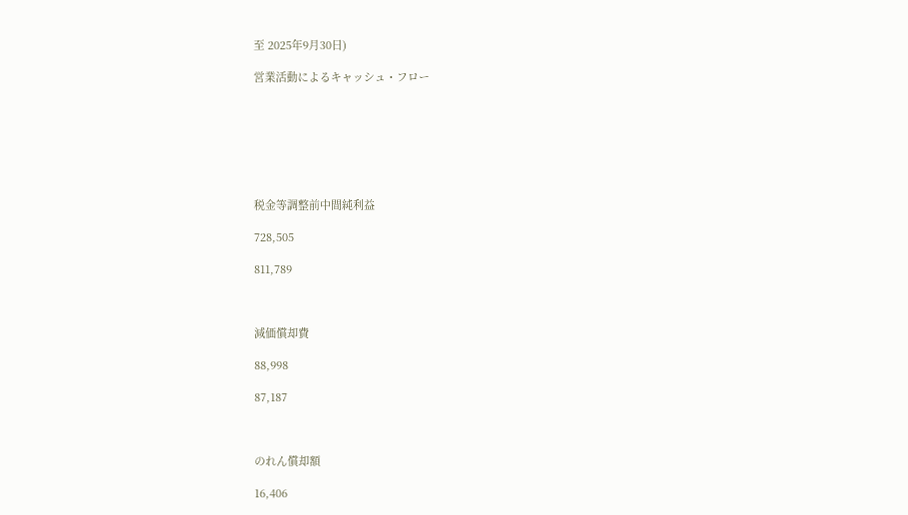至 2025年9月30日)

営業活動によるキャッシュ・フロー







税金等調整前中間純利益

728,505

811,789



減価償却費

88,998

87,187



のれん償却額

16,406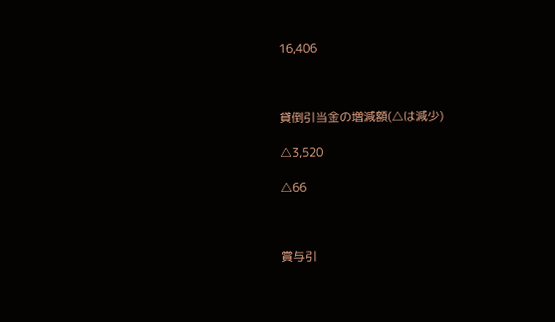16,406



貸倒引当金の増減額(△は減少)

△3,520

△66



賞与引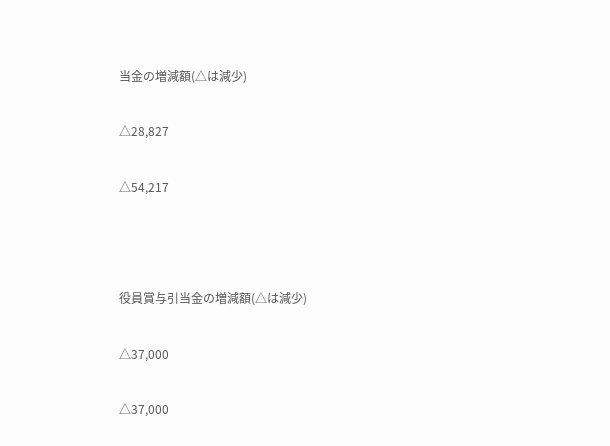当金の増減額(△は減少)

△28,827

△54,217



役員賞与引当金の増減額(△は減少)

△37,000

△37,000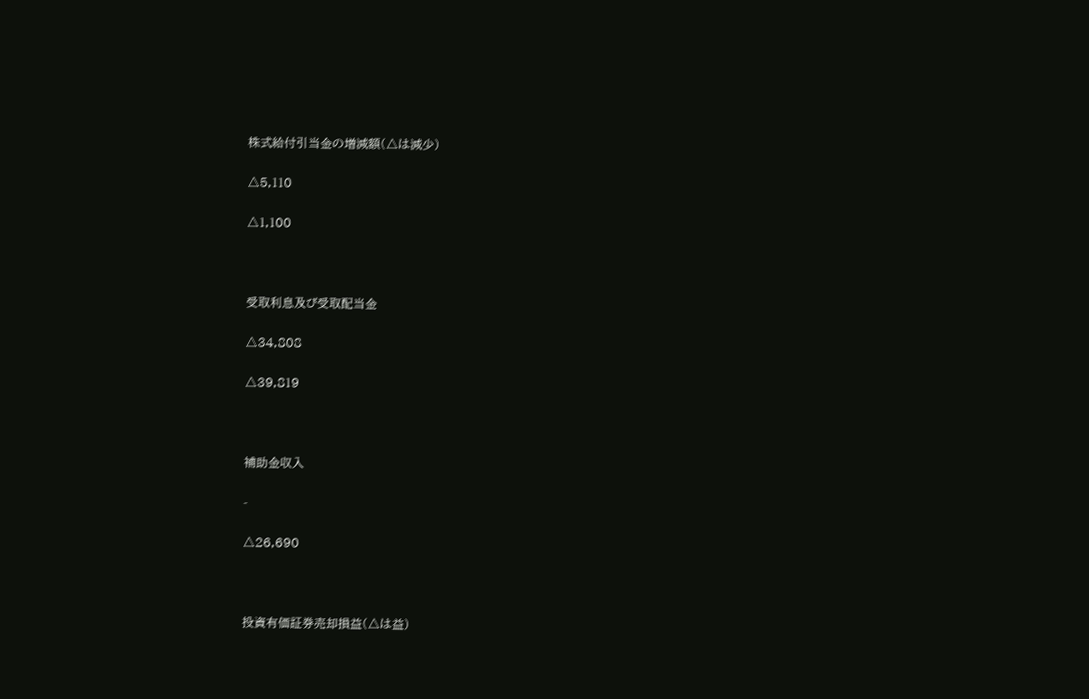株式給付引当金の増減額(△は減少)

△5,110

△1,100



受取利息及び受取配当金

△34,808

△39,819



補助金収入

-

△26,690



投資有価証券売却損益(△は益)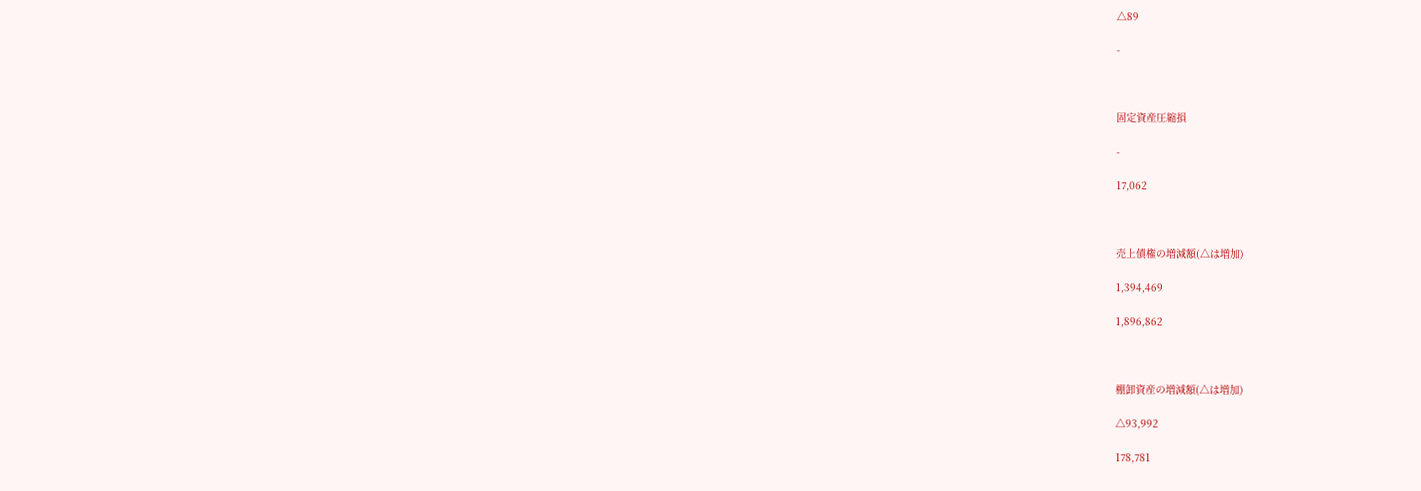△89

-



固定資産圧縮損

-

17,062



売上債権の増減額(△は増加)

1,394,469

1,896,862



棚卸資産の増減額(△は増加)

△93,992

178,781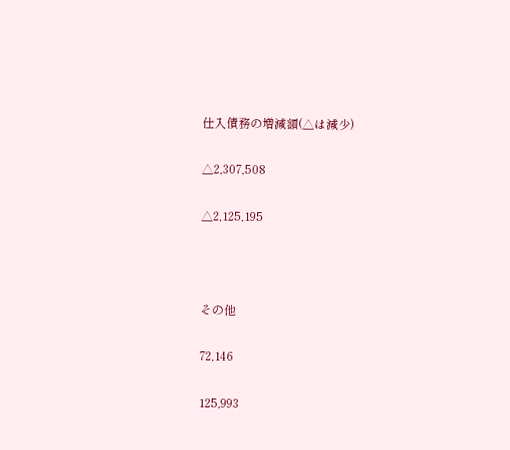仕入債務の増減額(△は減少)

△2,307,508

△2,125,195



その他

72,146

125,993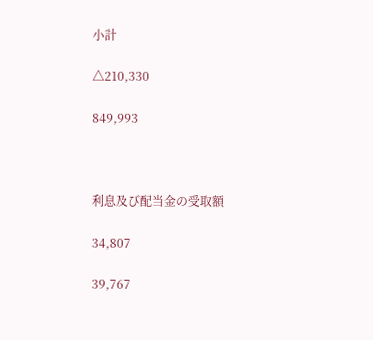小計

△210,330

849,993



利息及び配当金の受取額

34,807

39,767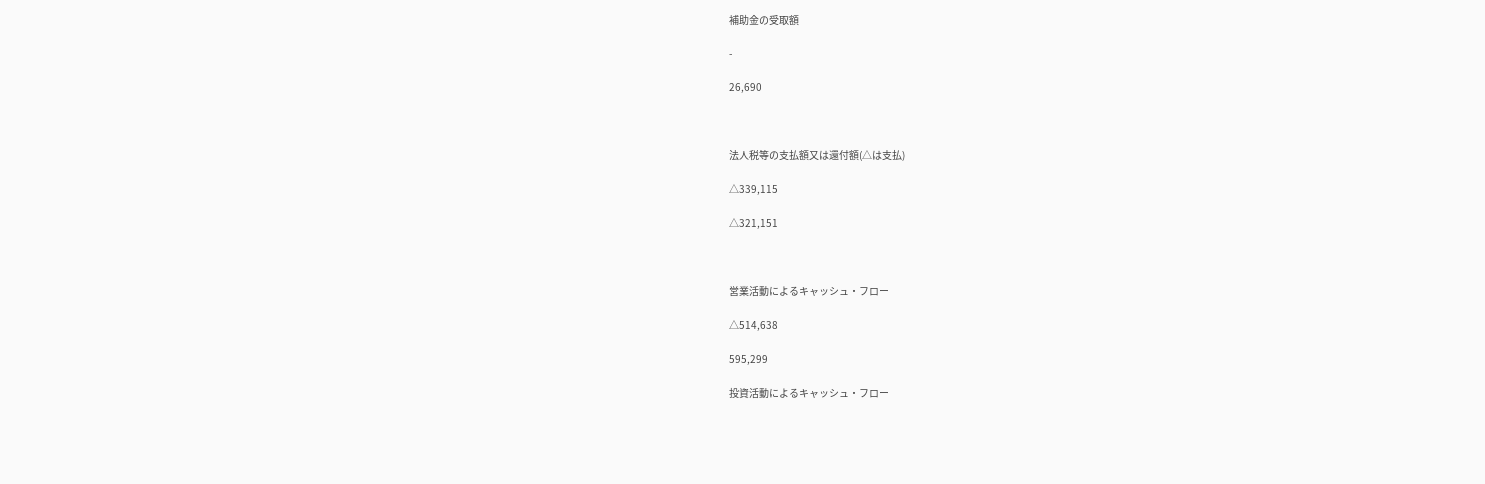補助金の受取額

-

26,690



法人税等の支払額又は還付額(△は支払)

△339,115

△321,151



営業活動によるキャッシュ・フロー

△514,638

595,299

投資活動によるキャッシュ・フロー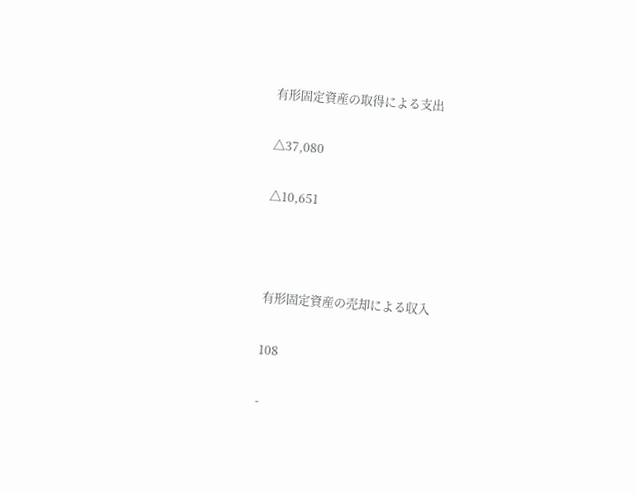有形固定資産の取得による支出

△37,080

△10,651



有形固定資産の売却による収入

108

-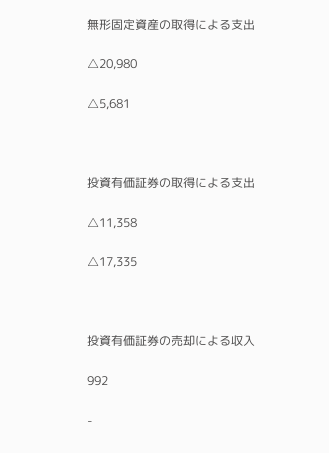無形固定資産の取得による支出

△20,980

△5,681



投資有価証券の取得による支出

△11,358

△17,335



投資有価証券の売却による収入

992

-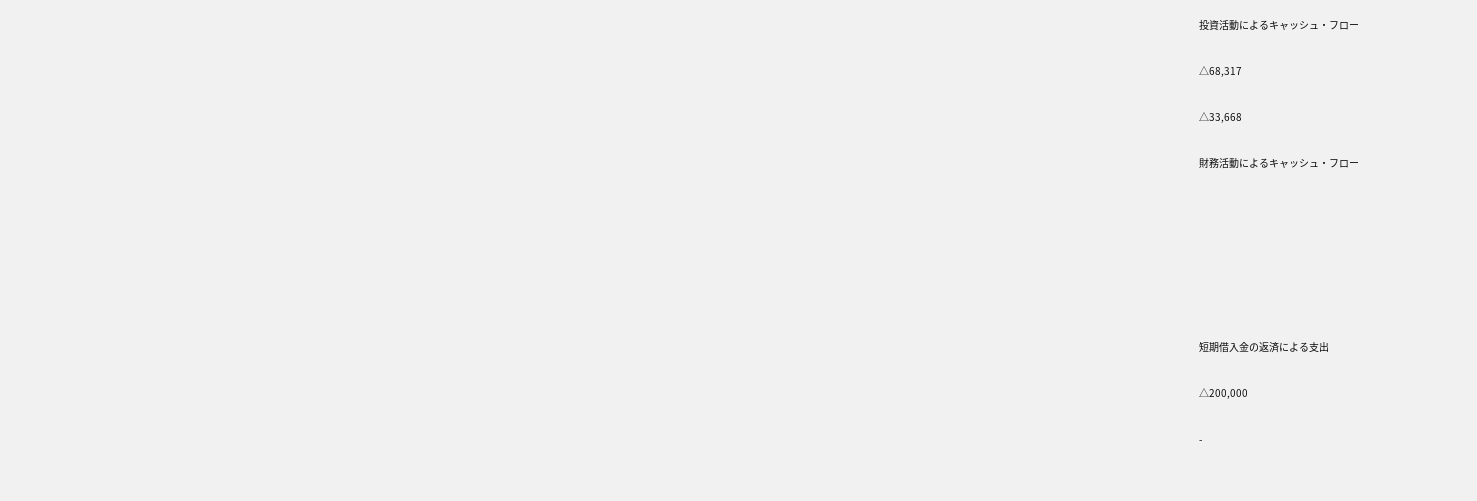投資活動によるキャッシュ・フロー

△68,317

△33,668

財務活動によるキャッシュ・フロー







短期借入金の返済による支出

△200,000

-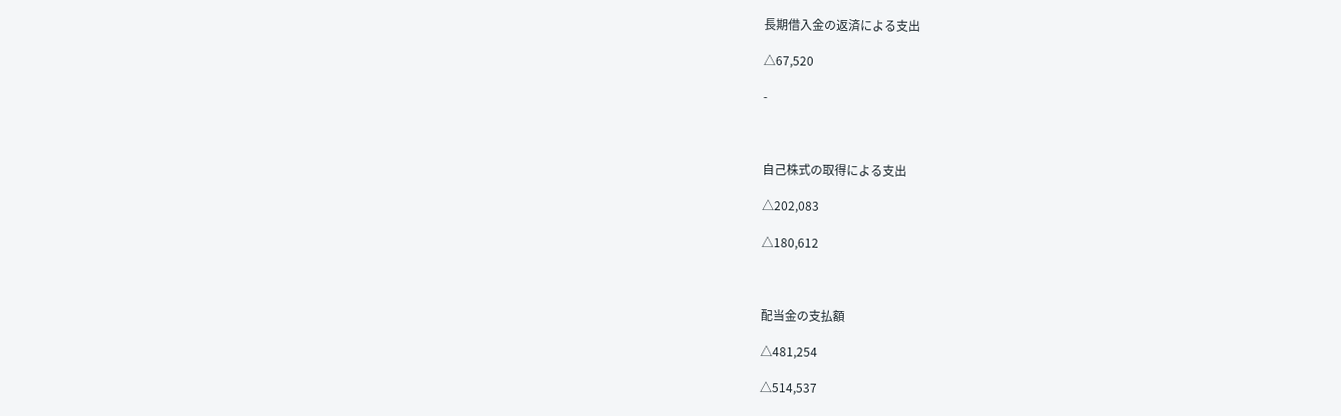長期借入金の返済による支出

△67,520

-



自己株式の取得による支出

△202,083

△180,612



配当金の支払額

△481,254

△514,537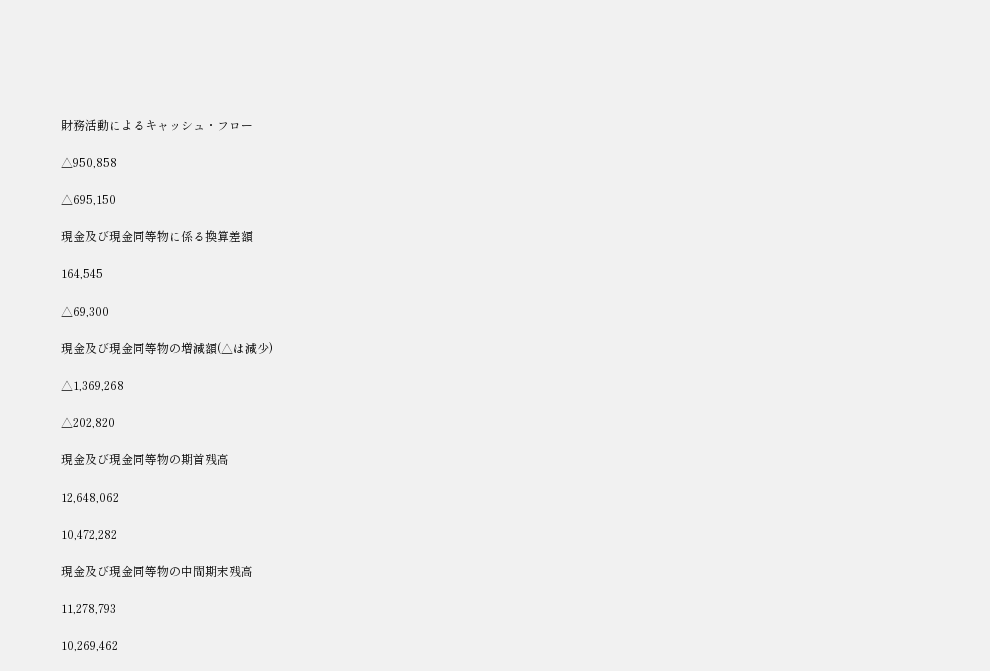財務活動によるキャッシュ・フロー

△950,858

△695,150

現金及び現金同等物に係る換算差額

164,545

△69,300

現金及び現金同等物の増減額(△は減少)

△1,369,268

△202,820

現金及び現金同等物の期首残高

12,648,062

10,472,282

現金及び現金同等物の中間期末残高

11,278,793

10,269,462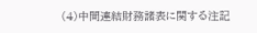(4)中間連結財務諸表に関する注記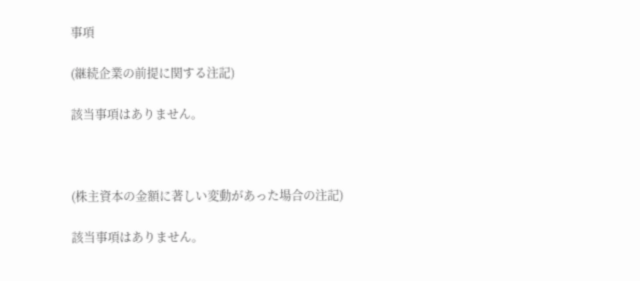事項

(継続企業の前提に関する注記)

該当事項はありません。



(株主資本の金額に著しい変動があった場合の注記)

該当事項はありません。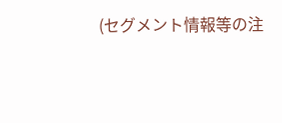(セグメント情報等の注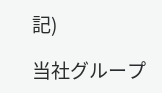記)

当社グループ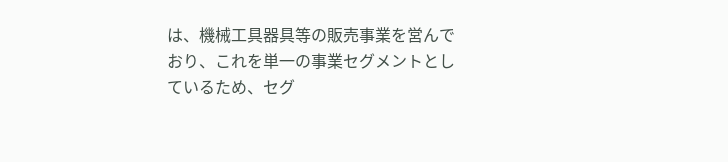は、機械工具器具等の販売事業を営んでおり、これを単一の事業セグメントとしているため、セグ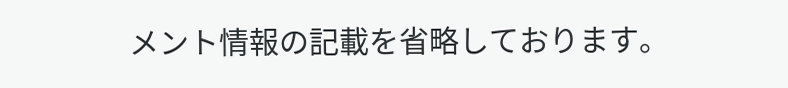メント情報の記載を省略しております。